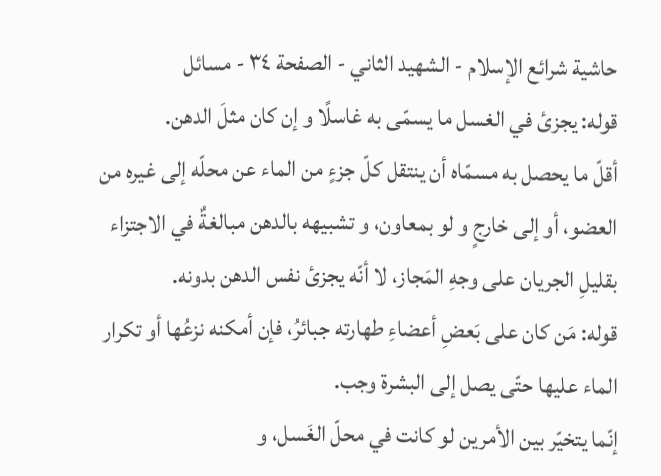حاشية شرائع الإسلام - الشهيد الثاني - الصفحة ٣٤ - مسائل
قوله: يجزئ في الغسل ما يسمّى به غاسلًا و إن كان مثلَ الدهن.
أقلّ ما يحصل به مسمّاه أن ينتقل كلّ جزءٍ من الماء عن محلّه إلى غيره من العضو، أو إلى خارجٍ و لو بمعاون، و تشبيهه بالدهن مبالغةٌ في الاجتزاء بقليلِ الجريان على وجهِ المَجاز، لا أنّه يجزئ نفس الدهن بدونه.
قوله: مَن كان على بَعضِ أعضاءِ طهارته جبائرُ، فإن أمكنه نزعُها أو تكرار الماء عليها حتّى يصل إلى البشرة وجب.
إنّما يتخيّر بين الأمرين لو كانت في محلّ الغَسل، و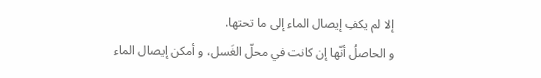إلا لم يكفِ إيصال الماء إلى ما تحتها.
و الحاصلُ أنّها إن كانت في محلّ الغَسل، و أمكن إيصال الماء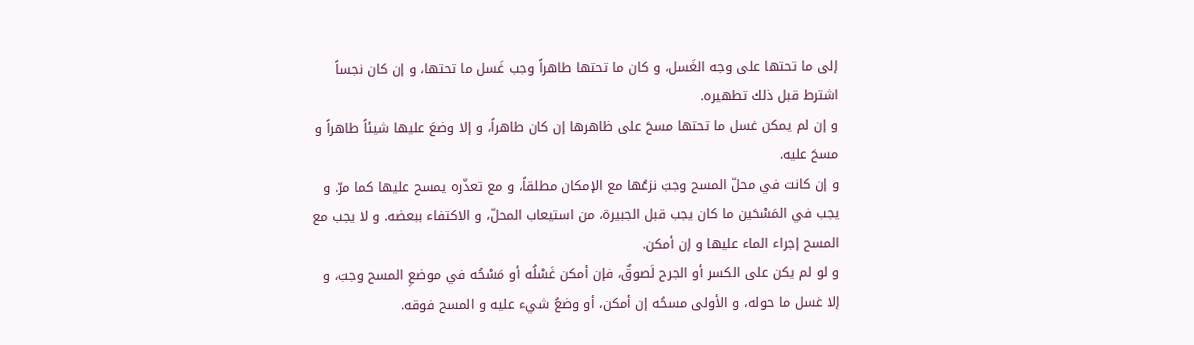إلى ما تحتها على وجه الغَسل، و كان ما تحتها طاهراً وجب غَسل ما تحتها، و إن كان نجساً اشترط قبل ذلك تطهيره.
و إن لم يمكن غسل ما تحتها مسحَ على ظاهرها إن كان طاهراً، و إلا وضعَ عليها شيئاً طاهراً و مسحَ عليه.
و إن كانت في محلّ المسح وجبَ نزعُها مع الإمكان مطلقاً، و مع تعذّره يمسح عليها كما مرّ. و يجب في المَسْحَين ما كان يجب قبل الجبيرة، من استيعاب المحلّ، و الاكتفاء ببعضه. و لا يجب مع المسح إجراء الماء عليها و إن أمكن.
و لو لم يكن على الكسر أو الجرح لَصوقٌ، فإن أمكن غَسْلُه أو مَسْحُه في موضعِ المسح وجبَ، و إلا غسل ما حوله، و الأولى مسحُه إن أمكن، أو وضعُ شيء عليه و المسح فوقه.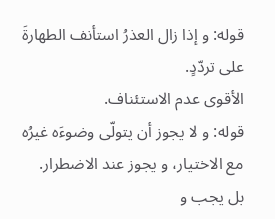قوله: و إذا زال العذرُ استأنف الطهارةَ على تردّدٍ.
الأقوى عدم الاستئناف.
قوله: و لا يجوز أن يتولّى وضوءَه غيرُه مع الاختيار، و يجوز عند الاضطرار.
بل يجب و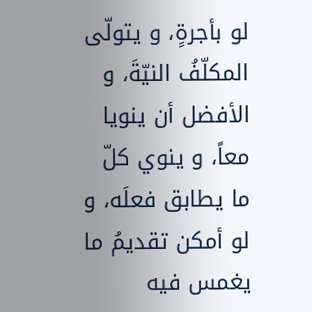لو بأجرةٍ، و يتولّى المكلّفُ النيّةَ، و الأفضل أن ينويا معاً، و ينوي كلّ ما يطابق فعلَه، و لو أمكن تقديمُ ما يغمس فيه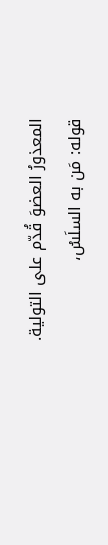المعذورُ العضوَ قُدّم على التولية.
قوله: مَن به السلَسُ،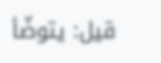قيل: يتوضّأ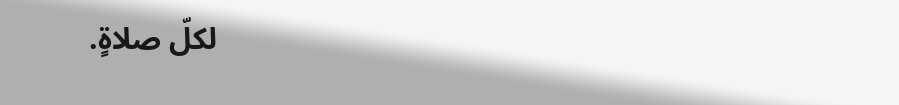لكلّ صلاةٍ.